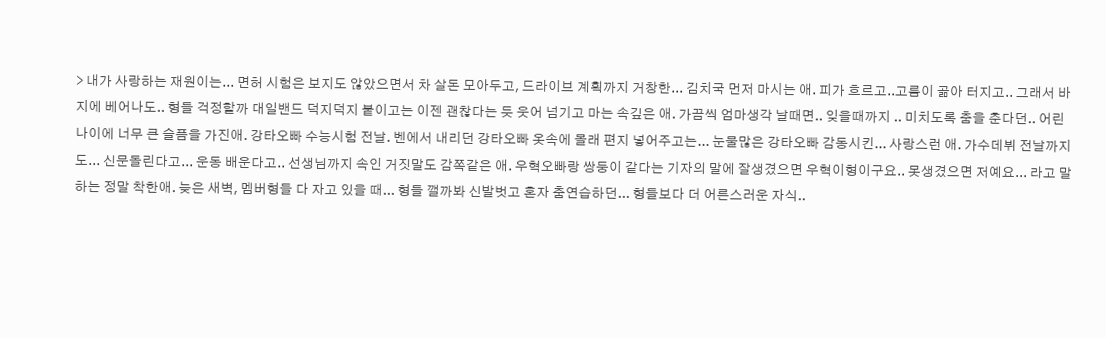> 내가 사랑하는 재원이는... 면허 시험은 보지도 않았으면서 차 살돈 모아두고, 드라이브 계획까지 거창한... 김치국 먼저 마시는 애. 피가 흐르고..고름이 곪아 터지고.. 그래서 바지에 베어나도.. 형들 걱정할까 대일밴드 덕지덕지 붙이고는 이젠 괜찮다는 듯 웃어 넘기고 마는 속깊은 애. 가끔씩 엄마생각 날때면.. 잊을때까지 .. 미치도록 춤을 춘다던.. 어린 나이에 너무 큰 슬픔을 가진애. 강타오빠 수능시험 전날. 벤에서 내리던 강타오빠 옷속에 몰래 편지 넣어주고는... 눈물많은 강타오빠 감동시킨... 사랑스런 애. 가수데뷔 전날까지도... 신문돌린다고... 운동 배운다고.. 선생님까지 속인 거짓말도 감쪽같은 애. 우혁오빠랑 쌍둥이 같다는 기자의 말에 잘생겼으면 우혁이형이구요.. 못생겼으면 저예요... 라고 말하는 정말 착한애. 늦은 새벽, 멤버형들 다 자고 있을 때... 형들 깰까봐 신발벗고 혼자 춤연습하던... 형들보다 더 어른스러운 자식..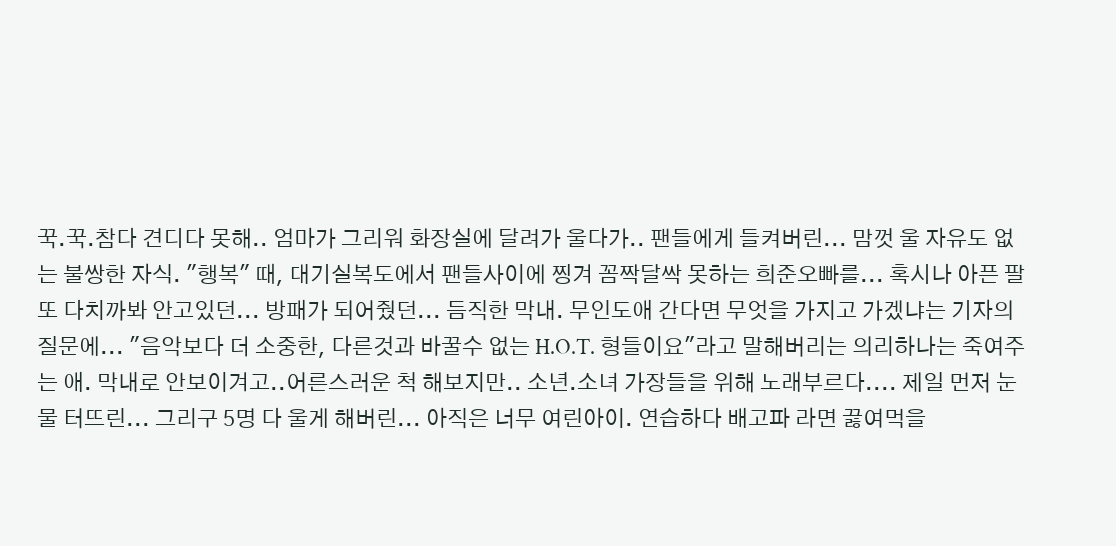꾹.꾹.참다 견디다 못해.. 엄마가 그리워 화장실에 달려가 울다가.. 팬들에게 들켜버린... 맘껏 울 자유도 없는 불쌍한 자식. "행복" 때, 대기실복도에서 팬들사이에 찡겨 꼼짝달싹 못하는 희준오빠를... 혹시나 아픈 팔 또 다치까봐 안고있던... 방패가 되어줬던... 듬직한 막내. 무인도애 간다면 무엇을 가지고 가겠냐는 기자의 질문에... "음악보다 더 소중한, 다른것과 바꿀수 없는 H.O.T. 형들이요"라고 말해버리는 의리하나는 죽여주는 애. 막내로 안보이겨고..어른스러운 척 해보지만.. 소년.소녀 가장들을 위해 노래부르다.... 제일 먼저 눈물 터뜨린... 그리구 5명 다 울게 해버린... 아직은 너무 여린아이. 연습하다 배고파 라면 끓여먹을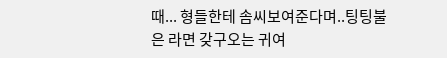때... 형들한테 솜씨보여준다며..팅팅불은 라면 갖구오는 귀여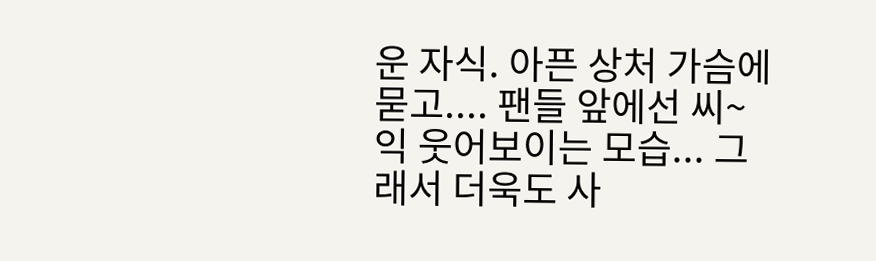운 자식. 아픈 상처 가슴에 묻고.... 팬들 앞에선 씨~익 웃어보이는 모습... 그래서 더욱도 사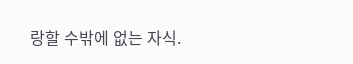랑할 수밖에 없는 자식.